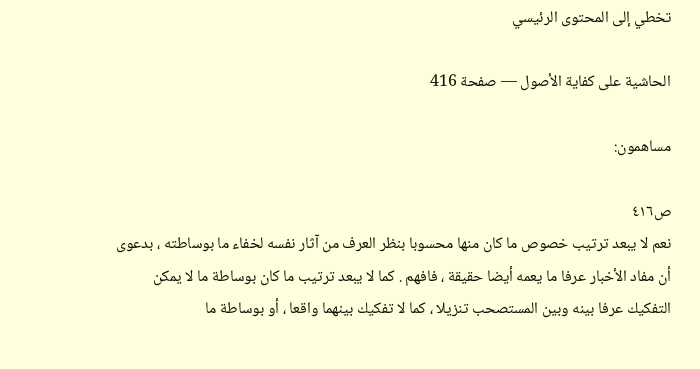تخطي إلى المحتوى الرئيسي

الحاشية على كفاية الأصول — صفحة 416

مساهمون:

ص٤١٦
نعم لا يبعد ترتيب خصوص ما كان منها محسوبا بنظر العرف من آثار نفسه لخفاء ما بوساطته ، بدعوى أن مفاد الأخبار عرفا ما يعمه أيضا حقيقة ، فافهم . كما لا يبعد ترتيب ما كان بوساطة ما لا يمكن التفكيك عرفا بينه وبين المستصحب تنزيلا ، كما لا تفكيك بينهما واقعا ، أو بوساطة ما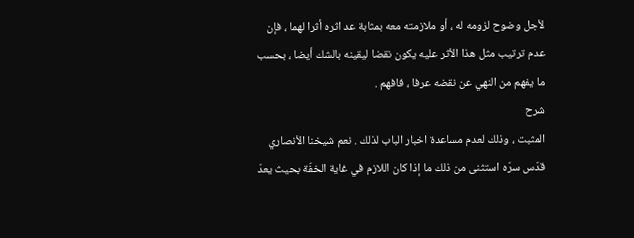لأجل وضوح لزومه له ، أو ملازمته معه بمثابة عد اثره أثرا لهما ، فإن عدم ترتيب مثل هذا الأثر عليه يكون نقضا ليقينه بالشك أيضا ، بحسب ما يفهم من النهي عن نقضه عرفا ، فافهم .
شرح
المثبت ، وذلك لعدم مساعدة اخبار الباب لذلك . نعم شيخنا الأنصاري قدّس سرّه استثنى من ذلك ما إذا كان اللازم في غاية الخفّة بحيث يعدّ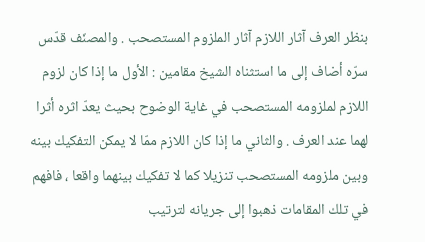بنظر العرف آثار اللازم آثار الملزوم المستصحب . والمصنّف قدّس سرّه أضاف إلى ما استثناه الشيخ مقامين : الأول ما إذا كان لزوم اللازم لملزومه المستصحب في غاية الوضوح بحيث يعدّ اثره أثرا لهما عند العرف . والثاني ما إذا كان اللازم ممّا لا يمكن التفكيك بينه وبين ملزومه المستصحب تنزيلا كما لا تفكيك بينهما واقعا ، فافهم في تلك المقامات ذهبوا إلى جريانه لترتيب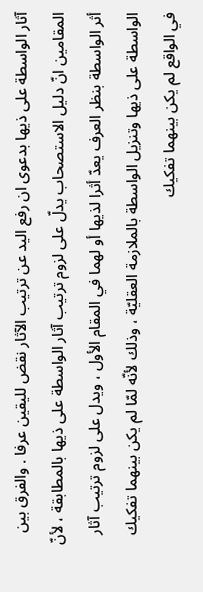آثار الواسطة على ذيها بدعوى ان رفع اليد عن ترتيب الآثار نقض لليقين عرفا . والفرق بين المقامين انّ دليل الاستصحاب يدلّ على لزوم ترتيب آثار الواسطة على ذيها بالمطابقة ، لأنّ أثر الواسطة بنظر العرف يعدّ أثرا لذيها أو لهما في المقام الأول ، ويدل على لزوم ترتيب آثار الواسطة على ذيها وتنزيل الواسطة بالملازمة العقليّة ، وذلك لأنّه لمّا لم يكن بينهما تفكيك في الواقع لم يكن بينهما تفكيك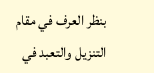بنظر العرف في مقام التنزيل والتعبد في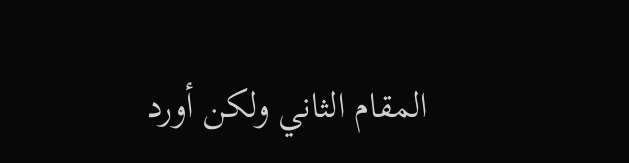المقام الثاني ولكن أورد